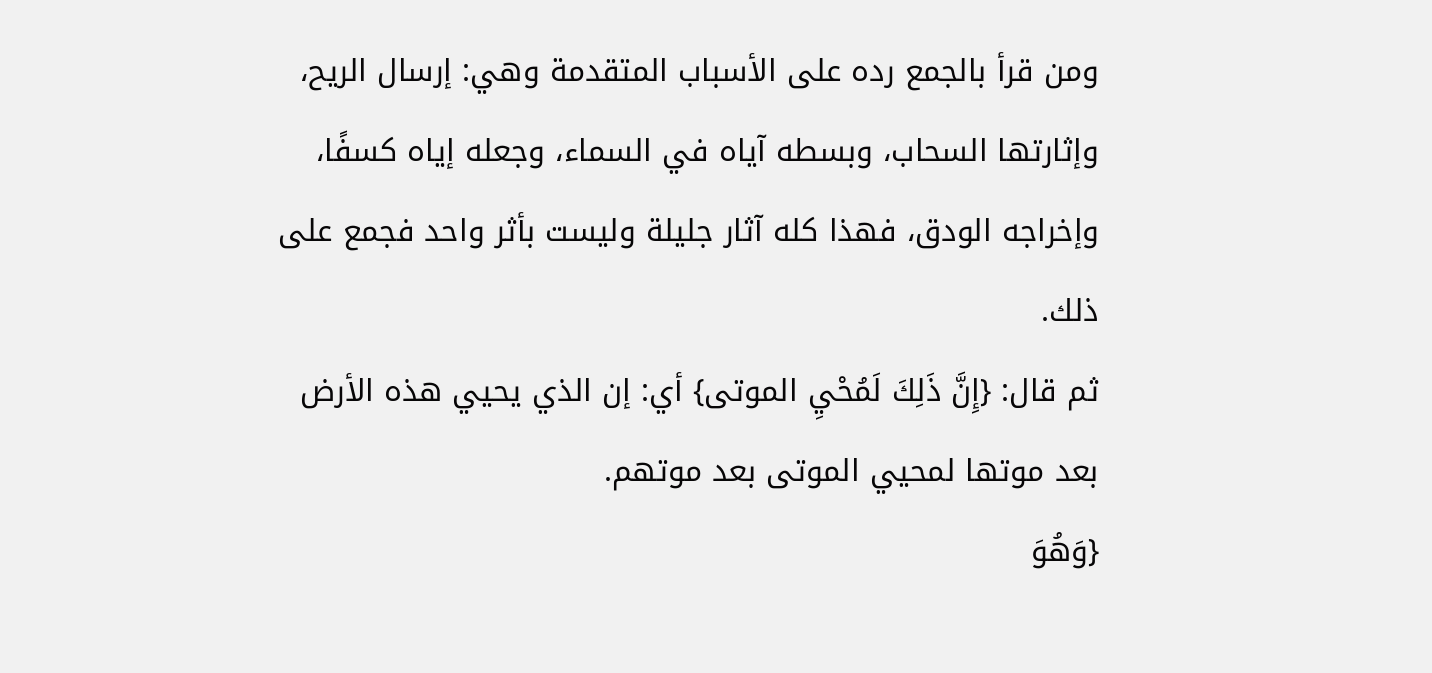ومن قرأ بالجمع رده على الأسباب المتقدمة وهي: إرسال الريح، وإثارتها السحاب، وبسطه آياه في السماء، وجعله إياه كسفًا، وإخراجه الودق، فهذا كله آثار جليلة وليست بأثر واحد فجمع على ذلك.
ثم قال: {إِنَّ ذَلِكَ لَمُحْيِ الموتى} أي: إن الذي يحيي هذه الأرض بعد موتها لمحيي الموتى بعد موتهم.
{وَهُوَ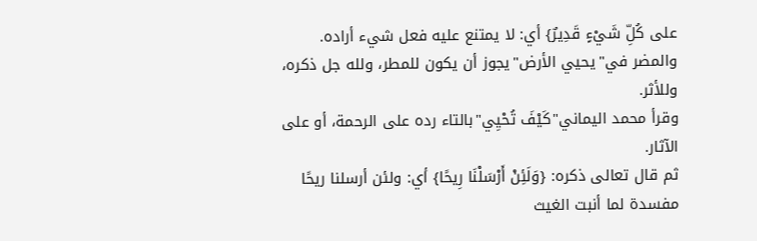على كُلِّ شَيْءٍ قَدِيرٌ} أي: لا يمتنع عليه فعل شيء أراده.
والمضر في"يحيي الأرض"يجوز أن يكون للمطر، ولله جل ذكره، وللأثر.
وقرأ محمد اليماني"كَيْفَ تُحْيِي"بالتاء رده على الرحمة، أو على الآثار.
ثم قال تعالى ذكره: {وَلَئِنْ أَرْسَلْنَا رِيحًا} أي: ولئن أرسلنا ريحًا مفسدة لما أنبت الغيث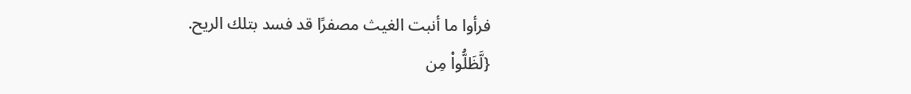فرأوا ما أنبت الغيث مصفرًا قد فسد بتلك الريح.
{لَّظَلُّواْ مِن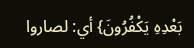بَعْدِهِ يَكْفُرُونَ} أي: لصاروا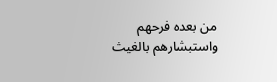من بعده فرحهم واستبشارهم بالغيث